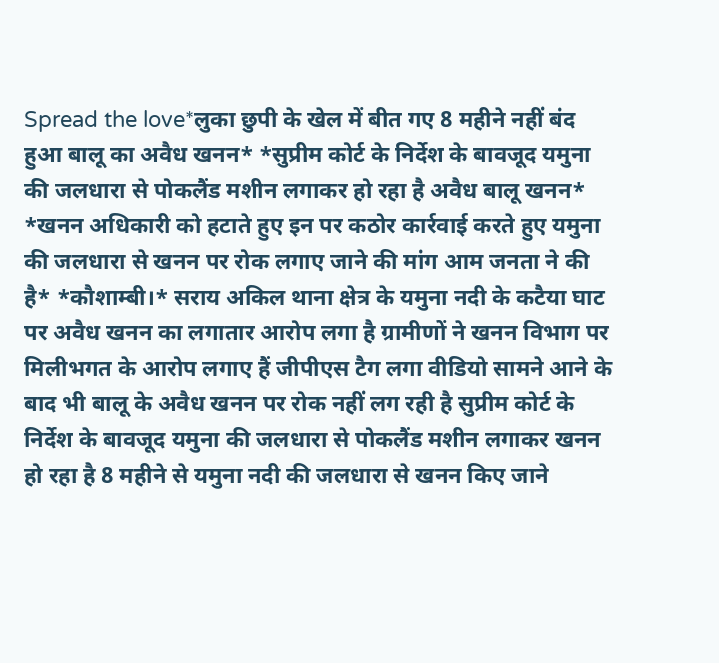Spread the love*लुका छुपी के खेल में बीत गए 8 महीने नहीं बंद हुआ बालू का अवैध खनन* *सुप्रीम कोर्ट के निर्देश के बावजूद यमुना की जलधारा से पोकलैंड मशीन लगाकर हो रहा है अवैध बालू खनन* *खनन अधिकारी को हटाते हुए इन पर कठोर कार्रवाई करते हुए यमुना की जलधारा से खनन पर रोक लगाए जाने की मांग आम जनता ने की है* *कौशाम्बी।* सराय अकिल थाना क्षेत्र के यमुना नदी के कटैया घाट पर अवैध खनन का लगातार आरोप लगा है ग्रामीणों ने खनन विभाग पर मिलीभगत के आरोप लगाए हैं जीपीएस टैग लगा वीडियो सामने आने के बाद भी बालू के अवैध खनन पर रोक नहीं लग रही है सुप्रीम कोर्ट के निर्देश के बावजूद यमुना की जलधारा से पोकलैंड मशीन लगाकर खनन हो रहा है 8 महीने से यमुना नदी की जलधारा से खनन किए जाने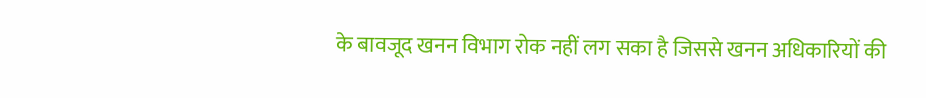के बावजूद खनन विभाग रोक नहीं लग सका है जिससे खनन अधिकारियों की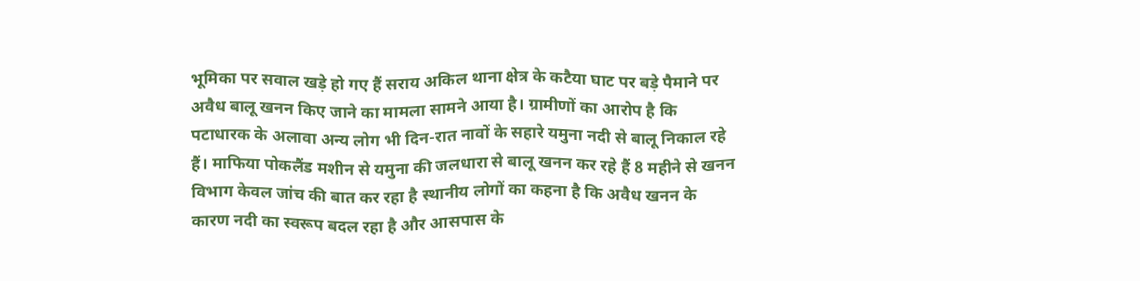भूमिका पर सवाल खड़े हो गए हैं सराय अकिल थाना क्षेत्र के कटैया घाट पर बड़े पैमाने पर अवैध बालू खनन किए जाने का मामला सामने आया है। ग्रामीणों का आरोप है कि पटाधारक के अलावा अन्य लोग भी दिन-रात नावों के सहारे यमुना नदी से बालू निकाल रहे हैं। माफिया पोकलैंड मशीन से यमुना की जलधारा से बालू खनन कर रहे हैं 8 महीने से खनन विभाग केवल जांच की बात कर रहा है स्थानीय लोगों का कहना है कि अवैध खनन के कारण नदी का स्वरूप बदल रहा है और आसपास के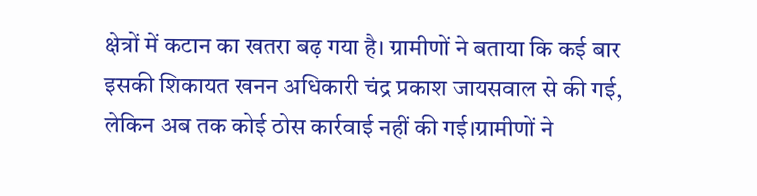क्षेत्रों में कटान का खतरा बढ़ गया है। ग्रामीणों ने बताया कि कई बार इसकी शिकायत खनन अधिकारी चंद्र प्रकाश जायसवाल से की गई, लेकिन अब तक कोई ठोस कार्रवाई नहीं की गई।ग्रामीणों ने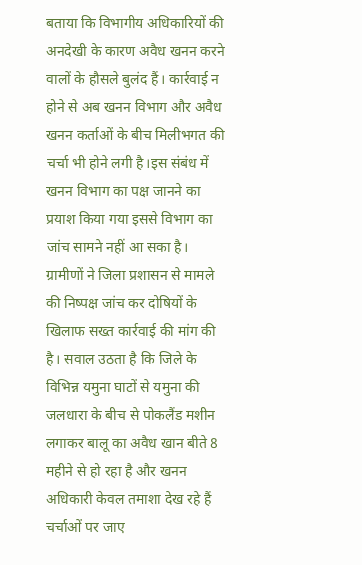बताया कि विभागीय अधिकारियों की अनदेखी के कारण अवैध खनन करने वालों के हौसले बुलंद हैं। कार्रवाई न होने से अब खनन विभाग और अवैध खनन कर्ताओं के बीच मिलीभगत की चर्चा भी होने लगी है।इस संबंध में खनन विभाग का पक्ष जानने का प्रयाश किया गया इससे विभाग का जांच सामने नहीं आ सका है। ग्रामीणों ने जिला प्रशासन से मामले की निष्पक्ष जांच कर दोषियों के खिलाफ सख्त कार्रवाई की मांग की है। सवाल उठता है कि जिले के विभिन्न यमुना घाटों से यमुना की जलधारा के बीच से पोकलैंड मशीन लगाकर बालू का अवैध खान बीते 8 महीने से हो रहा है और खनन अधिकारी केवल तमाशा देख रहे हैं चर्चाओं पर जाए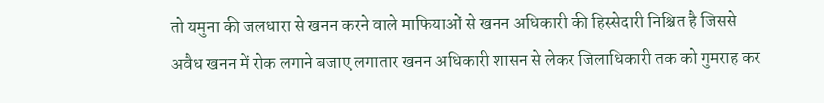तो यमुना की जलधारा से खनन करने वाले माफियाओं से खनन अधिकारी की हिस्सेदारी निश्चित है जिससे अवैध खनन में रोक लगाने बजाए लगातार खनन अधिकारी शासन से लेकर जिलाधिकारी तक को गुमराह कर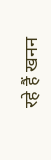रहे हैं खनन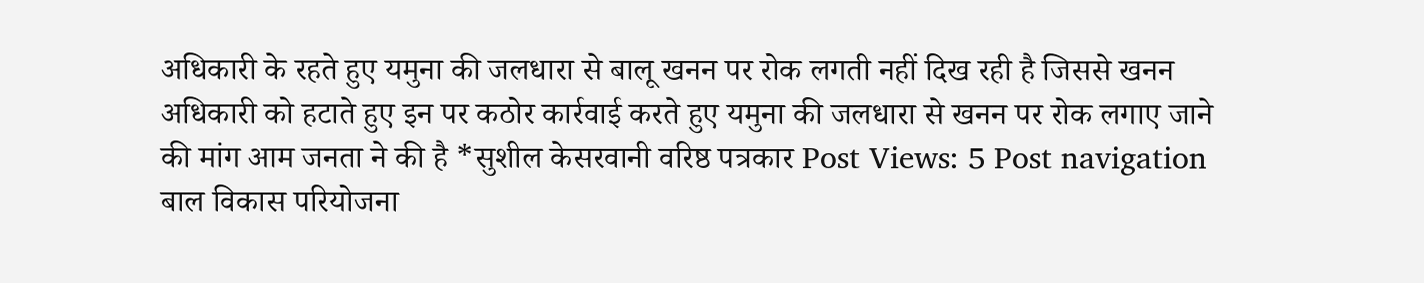अधिकारी के रहते हुए यमुना की जलधारा से बालू खनन पर रोक लगती नहीं दिख रही है जिससे खनन अधिकारी को हटाते हुए इन पर कठोर कार्रवाई करते हुए यमुना की जलधारा से खनन पर रोक लगाए जाने की मांग आम जनता ने की है *सुशील केसरवानी वरिष्ठ पत्रकार Post Views: 5 Post navigation बाल विकास परियोजना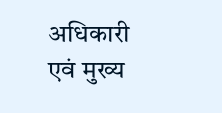अधिकारी एवं मुख्य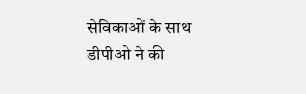सेविकाओं के साथ डीपीओ ने की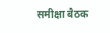समीक्षा बैठक